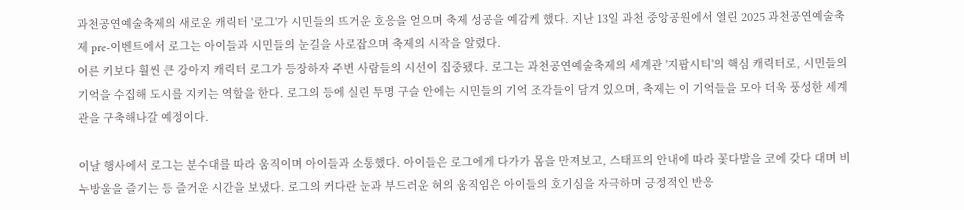과천공연예술축제의 새로운 캐릭터 '로그'가 시민들의 뜨거운 호응을 얻으며 축제 성공을 예감케 했다. 지난 13일 과천 중앙공원에서 열린 2025 과천공연예술축제 pre-이벤트에서 로그는 아이들과 시민들의 눈길을 사로잡으며 축제의 시작을 알렸다.
어른 키보다 훨씬 큰 강아지 캐릭터 로그가 등장하자 주변 사람들의 시선이 집중됐다. 로그는 과천공연예술축제의 세계관 '지팝시티'의 핵심 캐릭터로, 시민들의 기억을 수집해 도시를 지키는 역할을 한다. 로그의 등에 실린 투명 구슬 안에는 시민들의 기억 조각들이 담겨 있으며, 축제는 이 기억들을 모아 더욱 풍성한 세계관을 구축해나갈 예정이다.

이날 행사에서 로그는 분수대를 따라 움직이며 아이들과 소통했다. 아이들은 로그에게 다가가 몸을 만져보고, 스태프의 안내에 따라 꽃다발을 코에 갖다 대며 비누방울을 즐기는 등 즐거운 시간을 보냈다. 로그의 커다란 눈과 부드러운 혀의 움직임은 아이들의 호기심을 자극하며 긍정적인 반응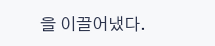을 이끌어냈다.